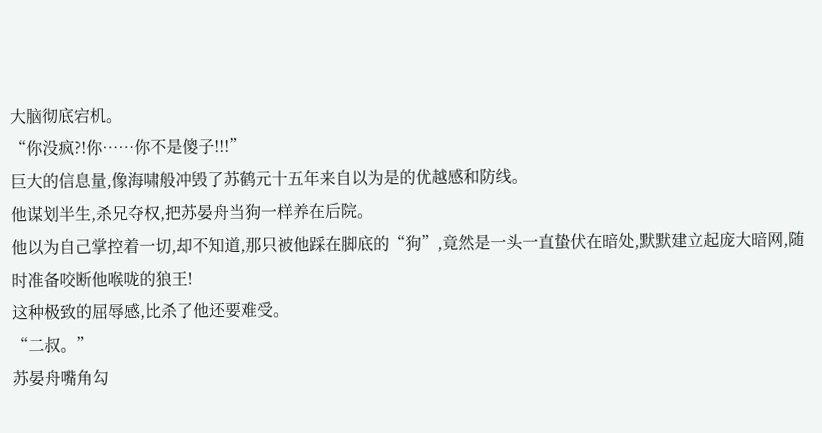大脑彻底宕机。
“你没疯?!你……你不是傻子!!!”
巨大的信息量,像海啸般冲毁了苏鹤元十五年来自以为是的优越感和防线。
他谋划半生,杀兄夺权,把苏晏舟当狗一样养在后院。
他以为自己掌控着一切,却不知道,那只被他踩在脚底的“狗”,竟然是一头一直蛰伏在暗处,默默建立起庞大暗网,随时准备咬断他喉咙的狼王!
这种极致的屈辱感,比杀了他还要难受。
“二叔。”
苏晏舟嘴角勾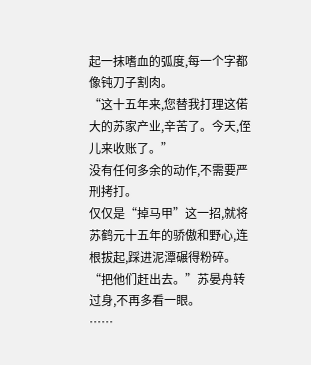起一抹嗜血的弧度,每一个字都像钝刀子割肉。
“这十五年来,您替我打理这偌大的苏家产业,辛苦了。今天,侄儿来收账了。”
没有任何多余的动作,不需要严刑拷打。
仅仅是“掉马甲”这一招,就将苏鹤元十五年的骄傲和野心,连根拔起,踩进泥潭碾得粉碎。
“把他们赶出去。”苏晏舟转过身,不再多看一眼。
……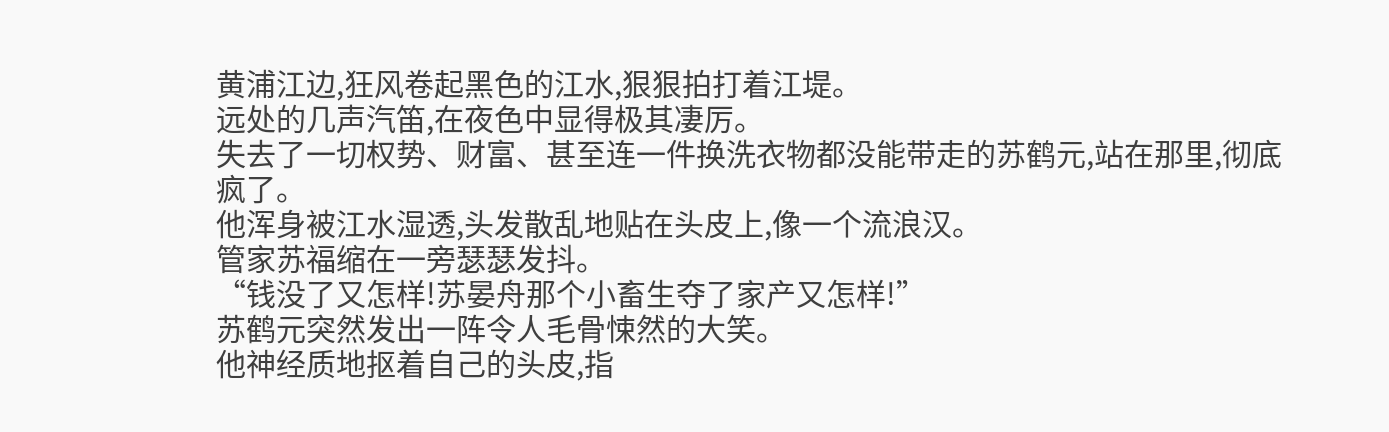黄浦江边,狂风卷起黑色的江水,狠狠拍打着江堤。
远处的几声汽笛,在夜色中显得极其凄厉。
失去了一切权势、财富、甚至连一件换洗衣物都没能带走的苏鹤元,站在那里,彻底疯了。
他浑身被江水湿透,头发散乱地贴在头皮上,像一个流浪汉。
管家苏福缩在一旁瑟瑟发抖。
“钱没了又怎样!苏晏舟那个小畜生夺了家产又怎样!”
苏鹤元突然发出一阵令人毛骨悚然的大笑。
他神经质地抠着自己的头皮,指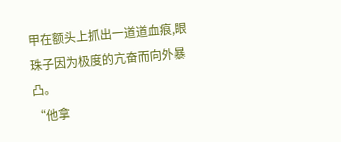甲在额头上抓出一道道血痕,眼珠子因为极度的亢奋而向外暴凸。
“他拿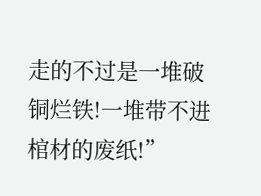走的不过是一堆破铜烂铁!一堆带不进棺材的废纸!”